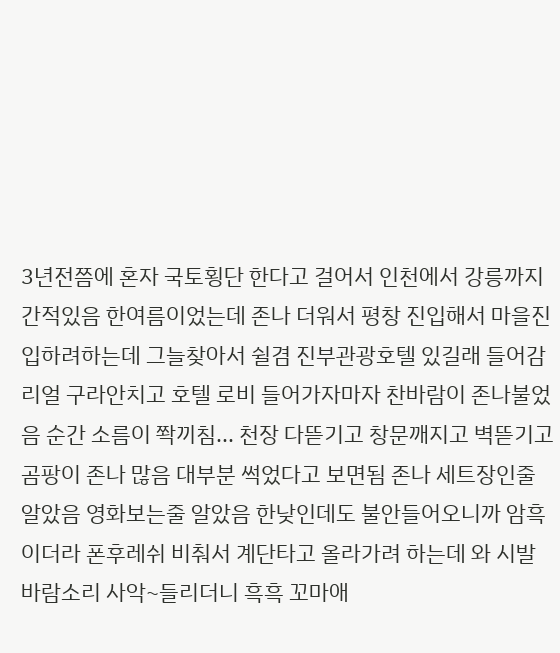3년전쯤에 혼자 국토횡단 한다고 걸어서 인천에서 강릉까지 간적있음 한여름이었는데 존나 더워서 평창 진입해서 마을진입하려하는데 그늘찾아서 쉴겸 진부관광호텔 있길래 들어감 리얼 구라안치고 호텔 로비 들어가자마자 찬바람이 존나불었음 순간 소름이 쫙끼침... 천장 다뜯기고 창문깨지고 벽뜯기고 곰팡이 존나 많음 대부분 썩었다고 보면됨 존나 세트장인줄 알았음 영화보는줄 알았음 한낮인데도 불안들어오니까 암흑이더라 폰후레쉬 비춰서 계단타고 올라가려 하는데 와 시발 바람소리 사악~들리더니 흑흑 꼬마애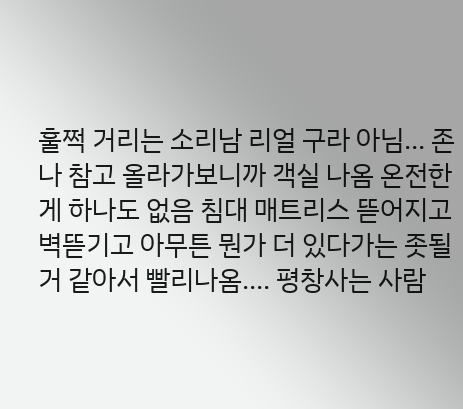훌쩍 거리는 소리남 리얼 구라 아님... 존나 참고 올라가보니까 객실 나옴 온전한게 하나도 없음 침대 매트리스 뜯어지고 벽뜯기고 아무튼 뭔가 더 있다가는 좃될거 같아서 빨리나옴.... 평창사는 사람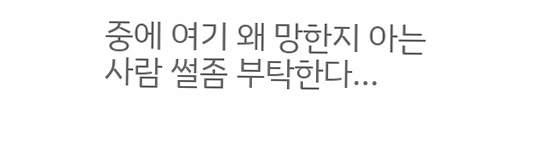중에 여기 왜 망한지 아는사람 썰좀 부탁한다...